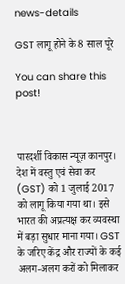news-details

GST लागू होने के 8 साल पूरे

You can share this post!



पारदर्शी विकास न्यूज़ कानपुर। देश में वस्तु एवं सेवा कर (GST) को 1 जुलाई 2017 को लागू किया गया था। इसे भारत की अप्रत्यक्ष कर व्यवस्था में बड़ा सुधार माना गया। GST के जरिए केंद्र और राज्यों के कई अलग-अलग करों को मिलाकर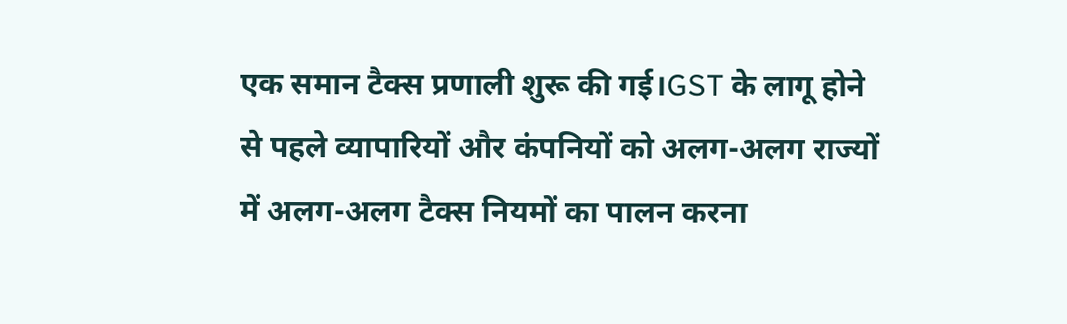एक समान टैक्स प्रणाली शुरू की गई।GST के लागू होने से पहले व्यापारियों और कंपनियों को अलग-अलग राज्यों में अलग-अलग टैक्स नियमों का पालन करना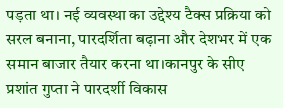पड़ता था। नई व्यवस्था का उद्देश्य टैक्स प्रक्रिया को सरल बनाना, पारदर्शिता बढ़ाना और देशभर में एक समान बाजार तैयार करना था।कानपुर के सीए प्रशांत गुप्ता ने पारदर्शी विकास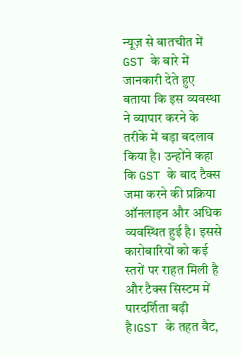न्यूज़ से बातचीत में GST के बारे में जानकारी देते हुए बताया कि इस व्यवस्था ने व्यापार करने के तरीके में बड़ा बदलाव किया है। उन्होंने कहा कि GST के बाद टैक्स जमा करने की प्रक्रिया ऑनलाइन और अधिक व्यवस्थित हुई है। इससे कारोबारियों को कई स्तरों पर राहत मिली है और टैक्स सिस्टम में पारदर्शिता बढ़ी है।GST के तहत वैट,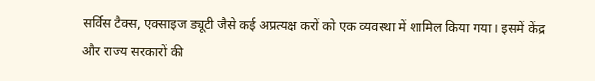सर्विस टैक्स, एक्साइज ड्यूटी जैसे कई अप्रत्यक्ष करों को एक व्यवस्था में शामिल किया गया। इसमें केंद्र और राज्य सरकारों की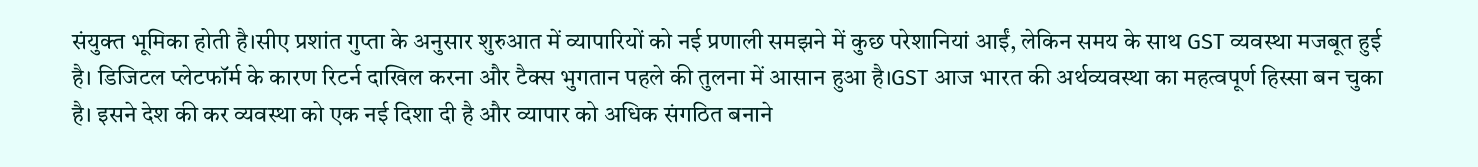संयुक्त भूमिका होती है।सीए प्रशांत गुप्ता के अनुसार शुरुआत में व्यापारियों को नई प्रणाली समझने में कुछ परेशानियां आईं, लेकिन समय के साथ GST व्यवस्था मजबूत हुई है। डिजिटल प्लेटफॉर्म के कारण रिटर्न दाखिल करना और टैक्स भुगतान पहले की तुलना में आसान हुआ है।GST आज भारत की अर्थव्यवस्था का महत्वपूर्ण हिस्सा बन चुका है। इसने देश की कर व्यवस्था को एक नई दिशा दी है और व्यापार को अधिक संगठित बनाने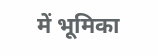में भूमिका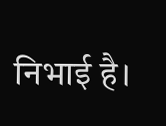निभाई है।